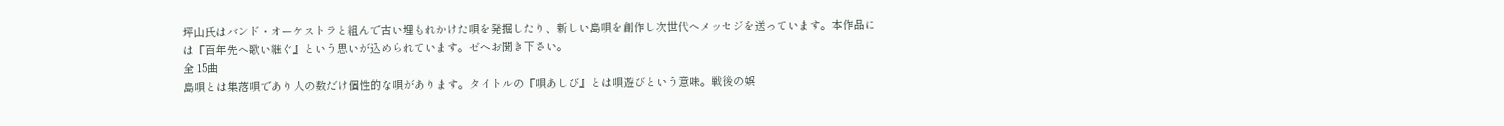坪山氏はバンド・オーケストラと組んで古い埋もれかけた唄を発掘したり、新しい島唄を創作し次世代へメッセジを送っています。本作品には『百年先へ歌い継ぐ』という思いが込められています。ゼヘお聞き下さい。
全 15曲
島唄とは集落唄であり人の数だけ個性的な唄があります。タイトルの『唄あしび』とは唄遊びという意味。戦後の娯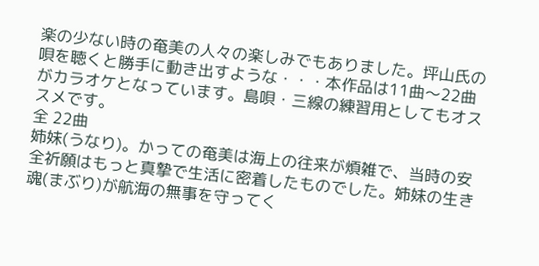楽の少ない時の奄美の人々の楽しみでもありました。坪山氏の唄を聴くと勝手に動き出すような・・・本作品は11曲〜22曲がカラオケとなっています。島唄・三線の練習用としてもオススメです。
全 22曲
姉妹(うなり)。かっての奄美は海上の往来が煩雑で、当時の安全祈願はもっと真摯で生活に密着したものでした。姉妹の生き魂(まぶり)が航海の無事を守ってく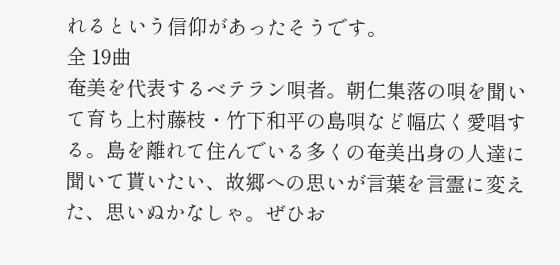れるという信仰があったそうです。
全 19曲
奄美を代表するベテラン唄者。朝仁集落の唄を聞いて育ち上村藤枝・竹下和平の島唄など幅広く愛唱する。島を離れて住んでいる多くの奄美出身の人達に聞いて貰いたい、故郷への思いが言葉を言霊に変えた、思いぬかなしゃ。ぜひお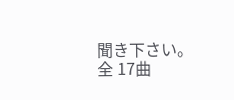聞き下さい。
全 17曲